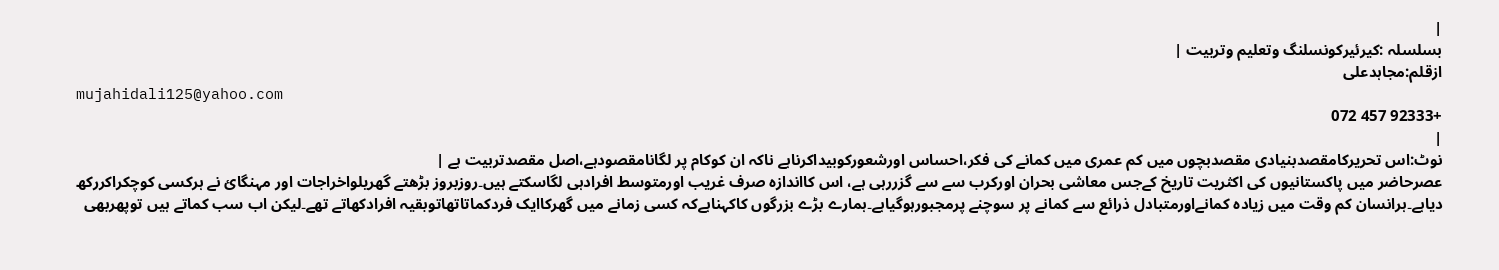|
بسلسلہ :کیرئیرکونسلنگ وتعلیم وتربیت |
ازقلم:مجاہدعلی
mujahidali125@yahoo.com
+92333 457 072
|
نوٹ:اس تحریرکامقصدبنیادی مقصدبچوں میں کم عمری میں کمانے کی فکر،احساس اورشعورکوبیداکرناہے ناکہ ان کوکام پر لگانامقصودہے،اصل مقصدتربیت ہے |
عصرحاضر میں پاکستانیوں کی اکثریت تاریخ کےجس معاشی بحران اورکرب سے سے گزررہی ہے، اس کااندازہ صرف غریب اورمتوسط افرادہی لگاسکتے ہیں۔روزبروز بڑھتے گھریلواخراجات اور مہنگائ نے ہرکسی کوچکراکررکھ دیاہے۔ہرانسان کم وقت میں زیادہ کمانےاورمتبادل ذرائع سے کمانے پر سوچنے پرمجبورہوگیاہے۔ہمارے بڑے بزرگوں کاکہناہےکہ کسی زمانے میں گھرکاایک فردکماتاتھاتوبقیہ افرادکھاتے تھے۔لیکن اب سب کماتے ہیں توپھربھی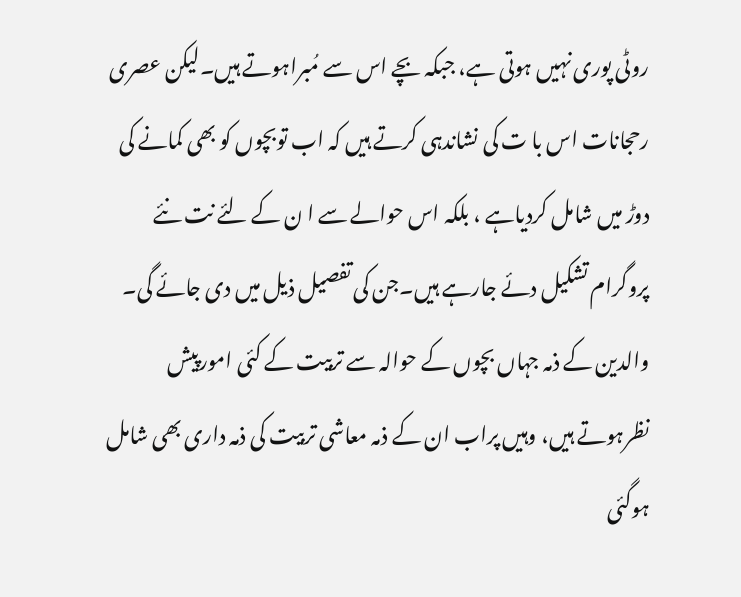روٹی پوری نہیں ہوتی ہے، جبکہ بچے اس سے مُبراہوتے ہیں۔لیکن عصری رحجانات اس با ت کی نشاندہی کرتے ہیں کہ اب توبچوں کو بھی کمانے کی دوڑ میں شامل کردیاہے ، بلکہ اس حوالے سے ا ن کے لئے نت نئے پروگرام تشکیل دئے جارہے ہیں۔جن کی تفصیل ذیل میں دی جائے گی۔
والدین کے ذمہ جہاں بچوں کے حوالہ سے تربیت کے کئی امورپیش نظرہوتے ہیں، وہیں پراب ان کے ذمہ معاشی تربیت کی ذمہ داری بھی شامل ہوگئی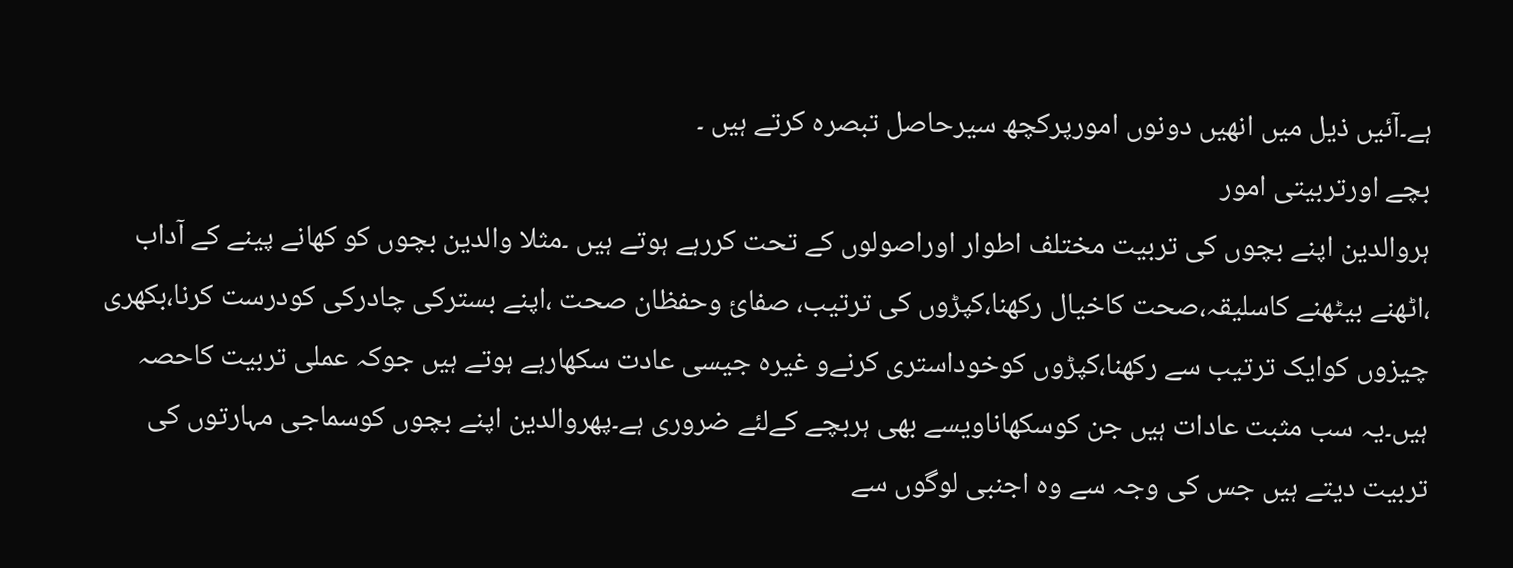ہے۔آئیں ذیل میں انھیں دونوں امورپرکچھ سیرحاصل تبصرہ کرتے ہیں ۔
بچے اورتربیتی امور
ہروالدین اپنے بچوں کی تربیت مختلف اطوار اوراصولوں کے تحت کررہے ہوتے ہیں ۔مثلا والدین بچوں کو کھانے پینے کے آداب ،اٹھنے بیٹھنے کاسلیقہ،صحت کاخیال رکھنا،کپڑوں کی ترتیب، صفائ وحفظان صحت ،اپنے بسترکی چادرکی کودرست کرنا،بکھری چیزوں کوایک ترتیب سے رکھنا،کپڑوں کوخوداستری کرنےو غیرہ جیسی عادت سکھارہے ہوتے ہیں جوکہ عملی تربیت کاحصہ ہیں۔یہ سب مثبت عادات ہیں جن کوسکھاناویسے بھی ہربچے کےلئے ضروری ہے۔پھروالدین اپنے بچوں کوسماجی مہارتوں کی تربیت دیتے ہیں جس کی وجہ سے وہ اجنبی لوگوں سے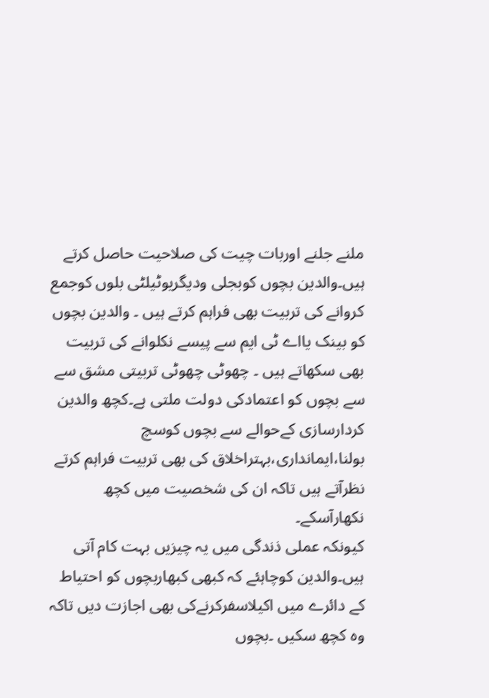ملنے جلنے اوربات چیت کی صلاحیت حاصل کرتے ہیں۔والدین بچوں کوبجلی ودیگریوٹیلٹی بلوں کوجمع کروانے کی تربیت بھی فراہم کرتے ہیں ۔ والدین بچوں کو بینک یااے ٹی ایم سے پیسے نکلوانے کی تربیت بھی سکھاتے ہیں ۔ چھوٹی چھوٹی تربیتی مشق سے سے بچوں کو اعتمادکی دولت ملتی ہے۔کچھ والدین
کردارسازی کےحوالے سے بچوں کوسچ بولنا،ایمانداری،بہتراخلاق کی بھی تربیت فراہم کرتے نظرآتے ہیں تاکہ ان کی شخصیت میں کچھ نکھارآسکے۔
کیونکہ عملی ذندگی میں یہ چیزیں بہت کام آتی ہیں۔والدین کوچاہئے کہ کبھی کبھاربچوں کو احتیاط کے دائرے میں اکیلاسفرکرنےکی بھی اجازت دیں تاکہ وہ کچھ سکیں ۔بچوں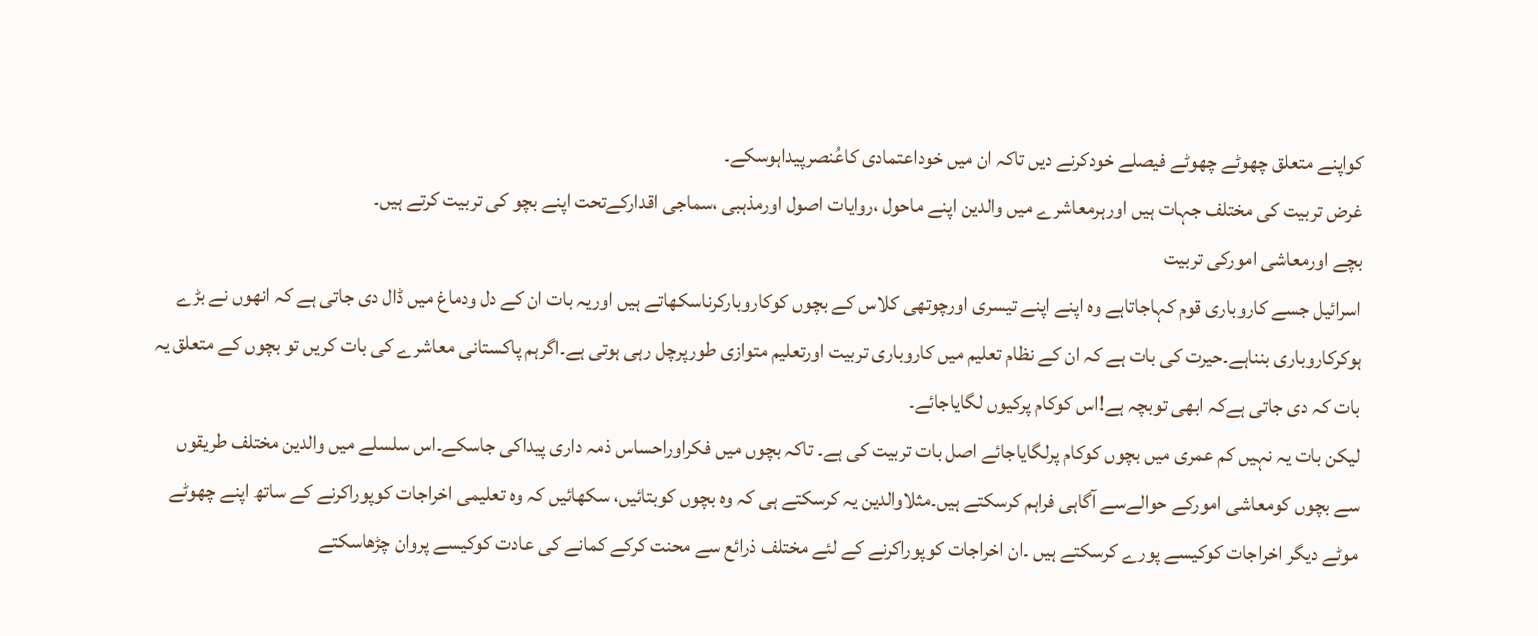کواپنے متعلق چھوٹے چھوٹے فیصلے خودکرنے دیں تاکہ ان میں خوداعتمادی کاعُنصرپیداہوسکے۔
غرض تربیت کی مختلف جہات ہیں اورہرمعاشرے میں والدین اپنے ماحول ،روایات اصول اورمذہبی ،سماجی اقدارکےتحت اپنے بچو کی تربیت کرتے ہیں۔
بچے اورمعاشی امورکی تربیت
اسرائیل جسے کاروباری قوم کہاجاتاہے وہ اپنے اپنے تیسری اورچوتھی کلاس کے بچوں کوکاروبارکرناسکھاتے ہیں اوریہ بات ان کے دل ودماغ میں ڈال دی جاتی ہے کہ انھوں نے بڑے ہوکرکاروباری بنناہے۔حیرت کی بات ہے کہ ان کے نظام تعلیم میں کاروباری تربیت اورتعلیم متوازی طورپرچل رہی ہوتی ہے۔اگرہم پاکستانی معاشرے کی بات کریں تو بچوں کے متعلق یہ بات کہ دی جاتی ہےکہ ابھی توبچہ ہے!اس کوکام پرکیوں لگایاجائے۔
لیکن بات یہ نہیں کم عمری میں بچوں کوکام پرلگایاجائے اصل بات تربیت کی ہے۔ تاکہ بچوں میں فکراوراحساس ذمہ داری پیداکی جاسکے۔اس سلسلے میں والدین مختلف طریقوں سے بچوں کومعاشی امورکے حوالےسے آگاہی فراہم کرسکتے ہیں۔مثلاوالدین یہ کرسکتے ہی کہ وہ بچوں کوبتائیں، سکھائیں کہ وہ تعلیمی اخراجات کوپوراکرنے کے ساتھ اپنے چھوٹے موٹے دیگر اخراجات کوکیسے پورے کرسکتے ہیں ۔ان اخراجات کوپوراکرنے کے لئے مختلف ذرائع سے محنت کرکے کمانے کی عادت کوکیسے پروان چڑھاسکتے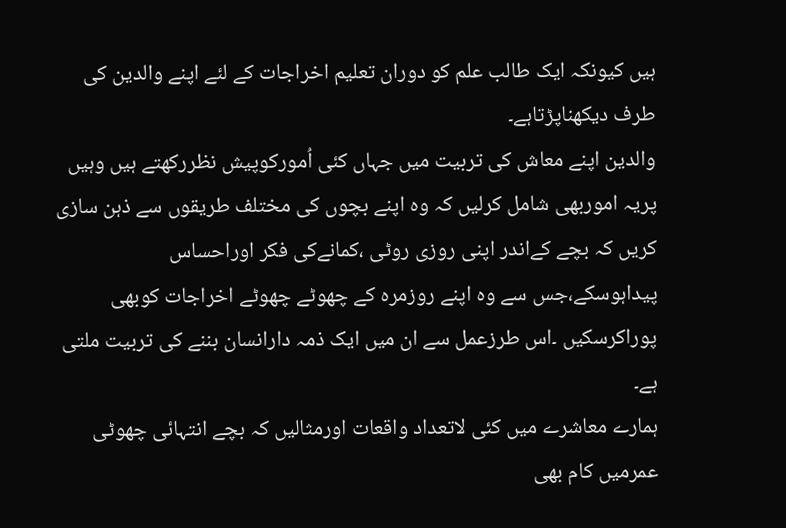ہیں کیونکہ ایک طالب علم کو دوران تعلیم اخراجات کے لئے اپنے والدین کی طرف دیکھناپڑتاہے۔
والدین اپنے معاش کی تربیت میں جہاں کئی اُمورکوپیش نظررکھتے ہیں وہیں پریہ اموربھی شامل کرلیں کہ وہ اپنے بچوں کی مختلف طریقوں سے ذہن سازی کریں کہ بچے کےاندر اپنی روزی روٹی ،کمانےکی فکر اوراحساس پیداہوسکے،جس سے وہ اپنے روزمرہ کے چھوٹے چھوٹے اخراجات کوبھی پوراکرسکیں ۔اس طرزعمل سے ان میں ایک ذمہ دارانسان بننے کی تربیت ملتی ہے۔
ہمارے معاشرے میں کئی لاتعداد واقعات اورمثالیں کہ بچے انتہائی چھوٹی عمرمیں کام بھی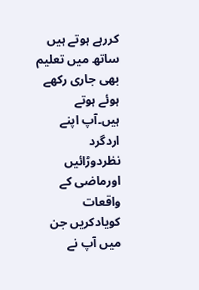کررہے ہوتے ہیں ساتھ میں تعلیم بھی جاری رکھے ہوئے ہوتے ہیں۔آپ اپنے اردگرد نظردوڑائیں اورماضی کے واقعات کویادکریں جن میں آپ نے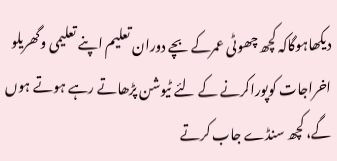دیکھاہوگاکہ کچھ چھوٹی عمرکے بچے دوران تعلیم اپنے تعلیمی وگھریلو اخراجات کوپوراکرنے کے لئے ٹیوشن پڑھاتے رہے ہوتے ہوں گے، کچھ سنڈے جاب کرتے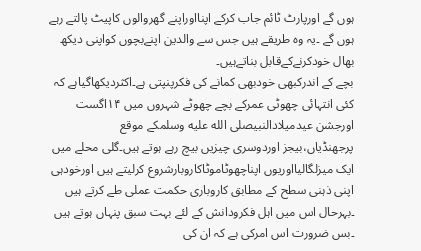ہوں گے اورپارٹ ٹائم جاب کرکے اپنااوراپنے گھروالوں کاپیٹ پالتے رہے ہوں گے ۔یہ وہ طریقے ہیں جس سے والدین اپنےبچوں کواپنی دیکھ بھال خودکرنےکےقابل بناتےہیں۔
بچے کے اندرکبھی خودبھی کمانے کی فکرپنپتی ہے۔اکثردیکھاگیاہے کہ کئی انتہائی چھوٹی عمرکے بچے چھوٹے شہروں میں ۱۴اگست اورجشن عیدمیلادالنبیصلى الله عليه وسلمکے موقع پرجھنڈیاں،بیجز اوردوسری چیزیں بیچ رہے ہوتے ہیں۔گلی محلے میں ایک میزلگالیااوریوں اپناچھوٹاموٹاکاروبارشروع کرلیتے ہیں اورخودہی اپنی ذہنی سطح کے مطابق کاروباری حکمت عملی طے کرتے ہیں ۔بہرحال اس میں اہل فکرودانش کے لئے بہت سبق پنہاں ہوتے ہیں ۔بس ضرورت اس امرکی ہے کہ ان کی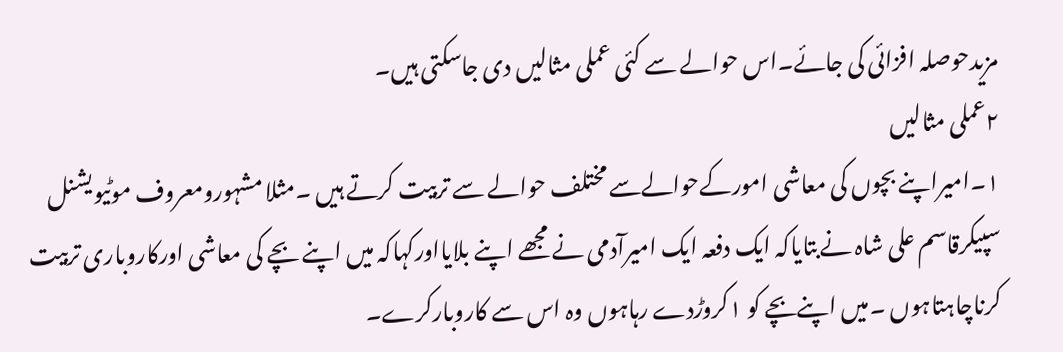مزیدحوصلہ افزائی کی جائے۔اس حوالے سے کئی عملی مثالیں دی جاسکتی ہیں۔
۲عملی مثالیں
۱۔امیراپنے بچوں کی معاشی امورکےحوالےسے مختلف حوالے سے تربیت کرتے ہیں ۔مثلا مشہورومعروف موٹیویشنل سپیکرقاسم علی شاہ نےبتایاکہ ایک دفعہ ایک امیرآدمی نے مجھے اپنے بلایااورکہاکہ میں اپنے بچے کی معاشی اورکاروباری تربیت کرناچاہتاہوں ۔میں اپنےبچے کو ۱کروڑدے رہاہوں وہ اس سے کاروبارکرے۔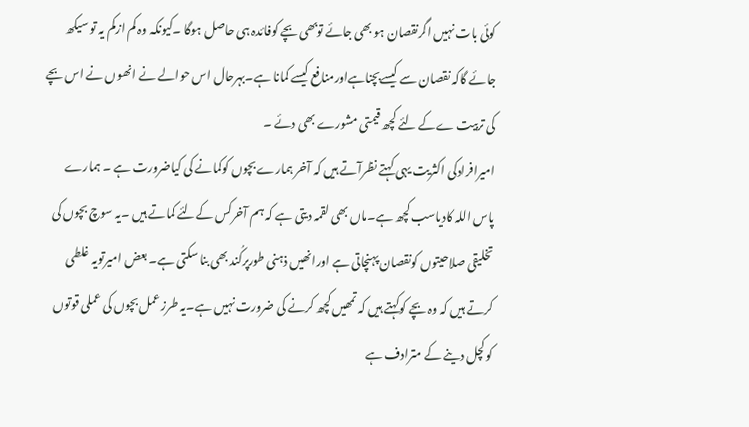کوئی بات نہیں اگرنقصان ہو بھی جائے توبھی بچے کوفائدہ ہی حاصل ہوگا ۔کیونکہ وہ کم ازکم یہ تو سیکھ جائے گاکہ نقصان سے کیسےبچناہےاورمنافع کیسے کمانا ہے۔بہرحال اس حوالے نے انھوں نے اس بچے کی تربیت ےکے لئے کچھ قیمتی مشورے بھی دئے ۔
امیرافرادکی اکثریت یہی کہتے نظرآتے ہیں کہ آخر ہمارے بچوں کوکمانے کی کیاضرورت ہے ۔ ہمارے پاس اللہ کادیاسب کچھ ہے۔ماں بھی لقمہ دیتی ہے کہ ہم آخرکس کےلئے کماتے ہیں ۔یہ سوچ بچوں کی تخلیقی صلاحیتوں کونقصان پہنچاتی ہے اورانھیں ذہنی طورپرکُند بھی بنا سکتی ہے۔ بعض امیرتویہ غلطی کرتے ہیں کہ وہ بچے کوکہتے ہیں کہ تمھیں کچھ کرنے کی ضرورت نہیں ہے۔یہ طرزعمل بچوں کی عملی قوتوں کوکچل دینے کے مترادف ہے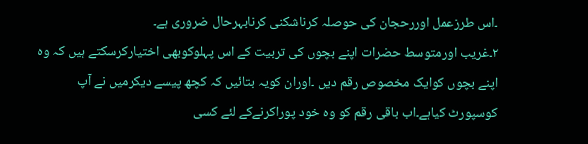۔اس طرزعمل اوررحجان کی حوصلہ کرناشکنی کرنابہرحال ضروری ہے۔
۲۔غریب اورمتوسط حضرات اپنے بچوں کی تربیت کے اس پہلوکوبھی اختیارکرسکتے ہیں کہ وہ اپنے بچوں کوایک مخصوص رقم دیں ۔اوران کویہ بتائیں کہ کچھ پیسے دیکرمیں نے آپ کوسپورٹ کیاہے۔اب باقی رقم کو وہ خود پوراکرنےکے لئے کسی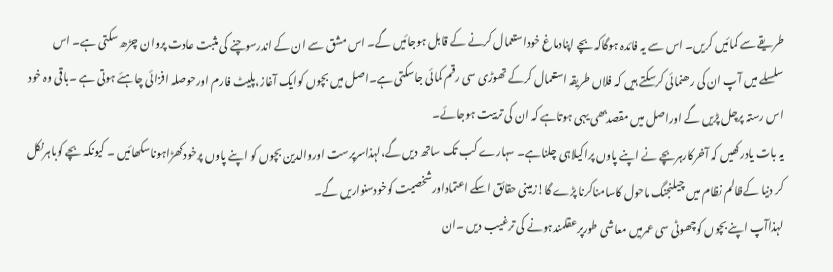طریقے سے کمائیں کریں۔ اس سے یہ فائدہ ہوگاکہ بچے اپنادماغ خوداستعمال کرنے کے قابل ہوجائیں گے۔ اس مشق سے ان کے اندرسوچنے کی مثبت عادت پروان چڑھ سکتی ہے۔ اس سلسلے میں آپ ان کی رھنمائی کرسکتے ہیں کہ فلاں طریقہ استعمال کرکے تھوڑی سی رقم کمائی جاسکتی ہے۔اصل میں بچوں کوایک آغاز،پلیٹ فارم اورحوصلہ افزائی چاہئے ہوتی ہے ۔باقی وہ خود اس رستہ پرچل پڑیں گے اوراصل میں مقصدبھی یہی ہوتاہے کہ ان کی تربیت ہوجائے۔
یہ بات یادرکھیں کہ آخرکارہربچے نے اپنے پاوں پراکیلاہی چلناہے۔ سہارے کب تک ساتھ دیں گے،لہذاسرپرست اوروالدین بچوں کو اپنے پاوں پرخودکھڑاہوناسکھائیں ۔ کیونکہ بچے کوباہرنکل کر دنیا کےظالم نظام میں چیلنجنگ ماحول کاسامناکرنا پڑے گا!زمینی حقائق اسکے اعتماداورشخصیت کوخودسنواریں گے۔
لہذاآپ اپنے بچوں کوچھوٹی سی عمرمیں معاشی طورپرعقلمندہونے کی ترغیب دیں ۔ان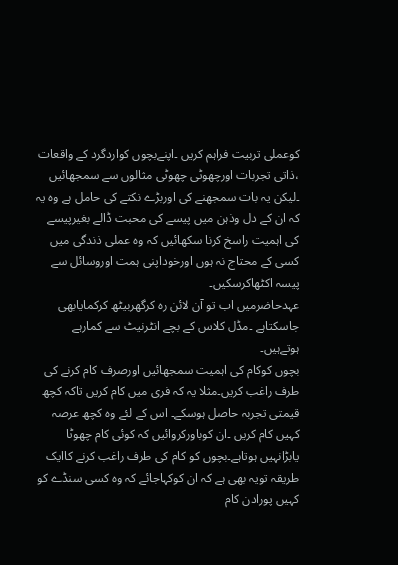کوعملی تربیت فراہم کریں ۔اپنےبچوں کواردگرد کے واقعات ،ذاتی تجربات اورچھوٹی چھوٹی مثالوں سے سمجھائیں ۔لیکن یہ بات سمجھنے کی اوربڑے نکتے کی حامل ہے وہ یہ کہ ان کے دل وذہن میں پیسے کی محبت ڈالے بغیرپیسے کی اہمیت راسخ کرنا سکھائیں کہ وہ عملی ذندگی میں کسی کے محتاج نہ ہوں اورخوداپنی ہمت اوروسائل سے پیسہ اکٹھاکرسکیں۔
عہدحاضرمیں اب تو آن لائن رہ کرگھربیٹھ کرکمایابھی جاسکتاہے ۔مڈل کلاس کے بچے انٹرنیٹ سے کمارہے ہوتےہیں۔
بچوں کوکام کی اہمیت سمجھائیں اورصرف کام کرنے کی طرف راغب کریں۔مثلا یہ کہ فری میں کام کریں تاکہ کچھ قیمتی تجربہ حاصل ہوسکے۔ اس کے لئے وہ کچھ عرصہ کہیں کام کریں ۔ان کوباورکروائیں کہ کوئی کام چھوٹا یابڑانہیں ہوتاہے۔بچوں کو کام کی طرف راغب کرنے کاایک طریقہ تویہ بھی ہے کہ ان کوکہاجائے کہ وہ کسی سنڈے کو کہیں پورادن کام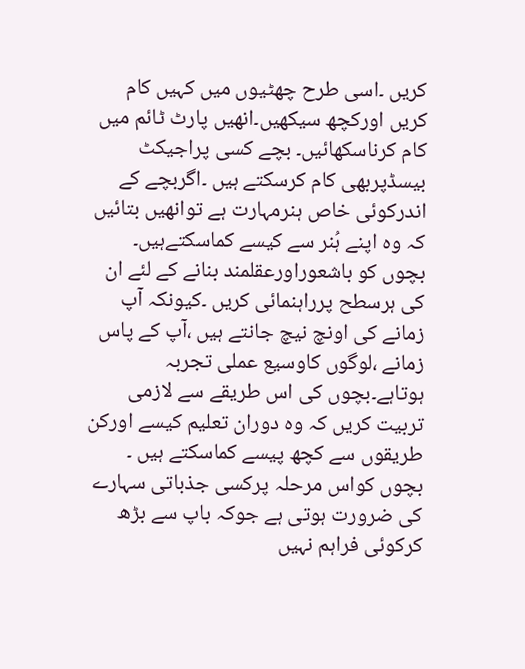کریں ۔اسی طرح چھٹیوں میں کہیں کام کریں اورکچھ سیکھیں۔انھیں پارٹ ٹائم میں کام کرناسکھائیں۔ بچے کسی پراجیکٹ بیسڈپربھی کام کرسکتے ہیں ۔اگربچے کے اندرکوئی خاص ہنرمہارت ہے توانھیں بتائیں کہ وہ اپنے ہُنر سے کیسے کماسکتےہیں۔
بچوں کو باشعوراورعقلمند بنانے کے لئے ان کی ہرسطح پرراہنمائی کریں ۔کیونکہ آپ زمانے کی اونچ نیچ جانتے ہیں ،آپ کے پاس زمانے ،لوگوں کاوسیع عملی تجربہ ہوتاہے۔بچوں کی اس طریقے سے لازمی تربیت کریں کہ وہ دوران تعلیم کیسے اورکن طریقوں سے کچھ پیسے کماسکتے ہیں ۔ بچوں کواس مرحلہ پرکسی جذباتی سہارے کی ضرورت ہوتی ہے جوکہ باپ سے بڑھ کرکوئی فراہم نہیں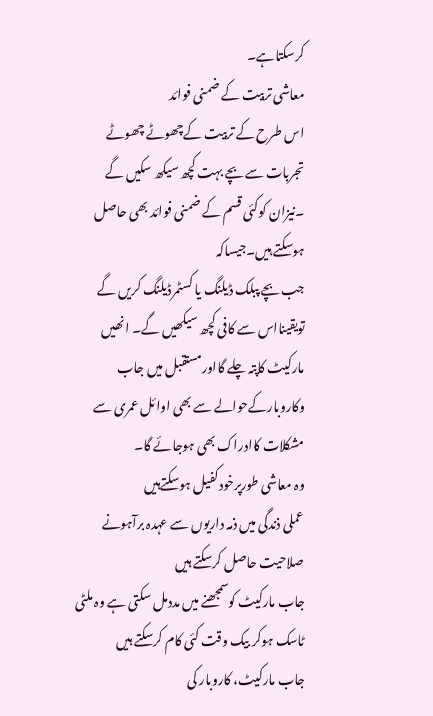کرسکتاہے۔
معاشی تربیت کے ضمنی فوائد
اس طرح کے تربیت کےچھوٹے چھوٹے تجربات سے بچے بہت کچھ سیکھ سکیں گے ۔نیزان کوکئی قسم کے ضمنی فوائد بھی حاصل ہوسکتے ہیں۔جیساکہ
جب بچے پبلک ڈیلنگ یا کسٹمرڈیلنگ کریں گے تویقینااس سے کافی کچھ سیکھیں گے۔ انھیں مارکیٹ کاپتہ چلے گااورمستقبل میں جاب وکاروبارکےحوالے سے بھی اوائل عمری سے مشکلات کاادراک بھی ہوجائے گا۔
وہ معاشی طورپرخودکفیل ہوسکتےہیں
عملی ذندگی میں ذمہ داریوں سے عہدہ برآہونے صلاحیت حاصل کرسکتے ہیں
جاب مارکیٹ کوسمجھنے میں مددمل سکتی ہے وہ ملٹی ٹاسک ہوکر بیک وقت کئی کام کرسکتے ہیں
جاب مارکیٹ، کاروبار کی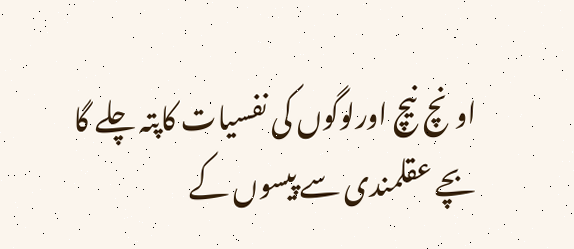اونچ نیچ اورلوگوں کی نفسیات کاپتہ چلے گا
بچے عقلمندی سے پیسوں کے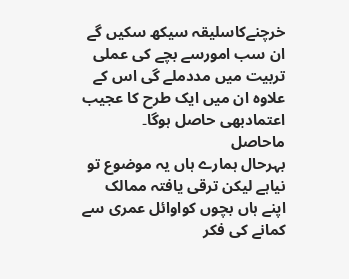خرچنےکاسلیقہ سیکھ سکیں گے
ان سب امورسے بچے کی عملی تربیت میں مددملے گی اس کے علاوہ ان میں ایک طرح کا عجیب اعتمادبھی حاصل ہوگا۔
ماحاصل
بہرحال ہمارے ہاں یہ موضوع تو نیاہے لیکن ترقی یافتہ ممالک اپنے ہاں بچوں کواوائل عمری سے کمانے کی فکر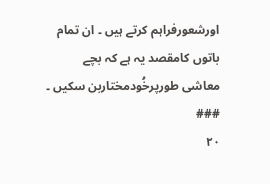اورشعورفراہم کرتے ہیں ۔ ان تمام باتوں کامقصد یہ ہے کہ بچے معاشی طورپرخُودمختاربن سکیں ۔
###
۲۰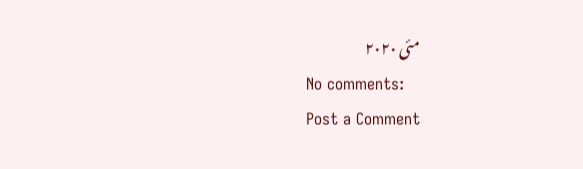مئی ۲۰۲۰
No comments:
Post a Comment